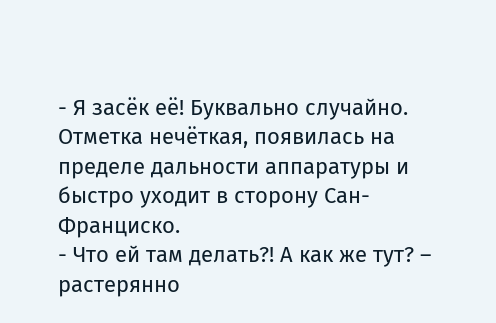- Я засёк её! Буквально случайно. Отметка нечёткая, появилась на пределе дальности аппаратуры и быстро уходит в сторону Сан-Франциско.
- Что ей там делать?! А как же тут? – растерянно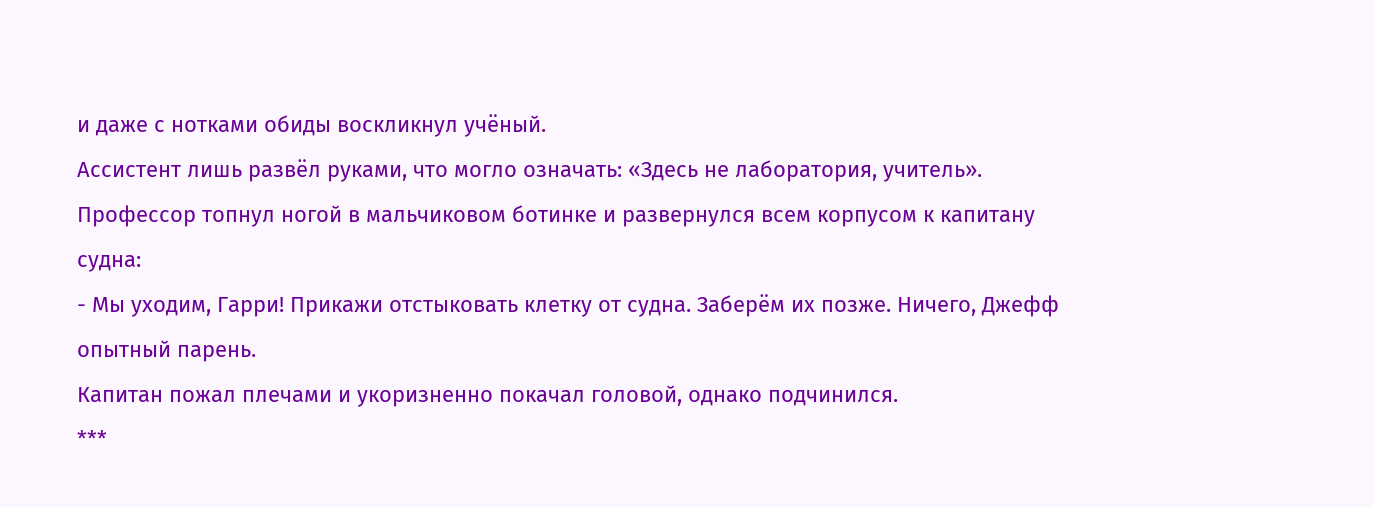и даже с нотками обиды воскликнул учёный.
Ассистент лишь развёл руками, что могло означать: «Здесь не лаборатория, учитель».
Профессор топнул ногой в мальчиковом ботинке и развернулся всем корпусом к капитану судна:
- Мы уходим, Гарри! Прикажи отстыковать клетку от судна. Заберём их позже. Ничего, Джефф опытный парень.
Капитан пожал плечами и укоризненно покачал головой, однако подчинился.
***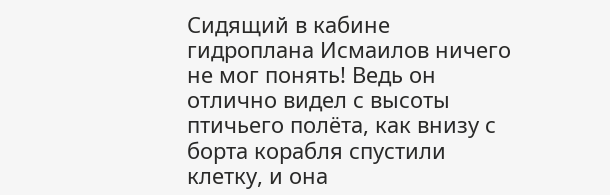Сидящий в кабине гидроплана Исмаилов ничего не мог понять! Ведь он отлично видел с высоты птичьего полёта, как внизу с борта корабля спустили клетку, и она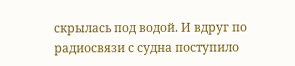скрылась под водой. И вдруг по радиосвязи с судна поступило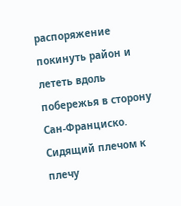распоряжение покинуть район и лететь вдоль побережья в сторону Сан-Франциско.
Сидящий плечом к плечу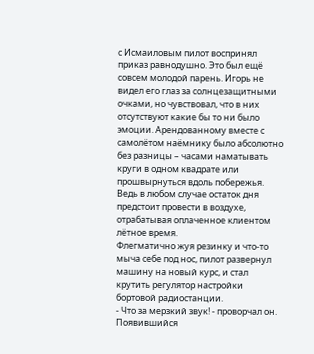с Исмаиловым пилот воспринял приказ равнодушно. Это был ещё совсем молодой парень. Игорь не видел его глаз за солнцезащитными очками, но чувствовал, что в них отсутствуют какие бы то ни было эмоции. Арендованному вместе с самолётом наёмнику было абсолютно без разницы – часами наматывать круги в одном квадрате или прошвырнуться вдоль побережья. Ведь в любом случае остаток дня предстоит провести в воздухе, отрабатывая оплаченное клиентом лётное время.
Флегматично жуя резинку и что-то мыча себе под нос, пилот развернул машину на новый курс, и стал крутить регулятор настройки бортовой радиостанции.
- Что за мерзкий звук! - проворчал он.
Появившийся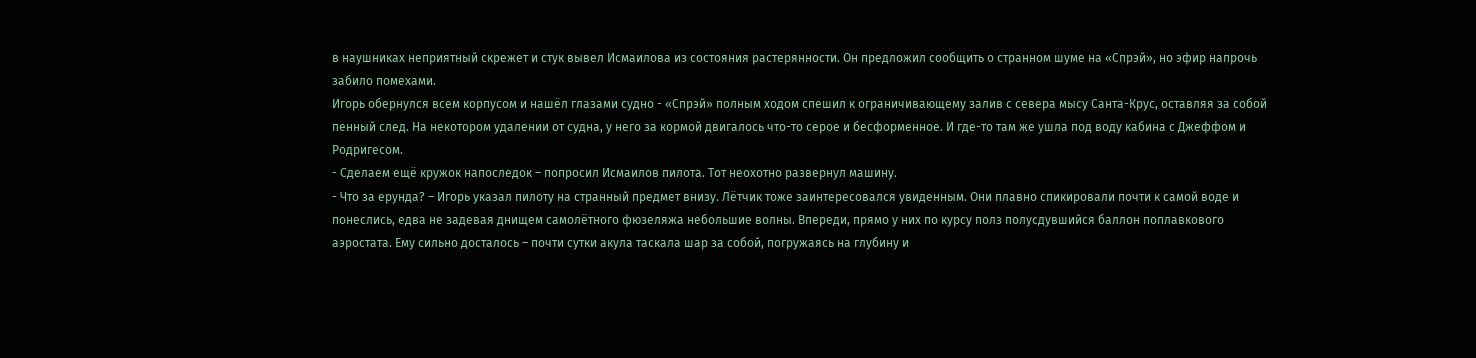в наушниках неприятный скрежет и стук вывел Исмаилова из состояния растерянности. Он предложил сообщить о странном шуме на «Спрэй», но эфир напрочь забило помехами.
Игорь обернулся всем корпусом и нашёл глазами судно - «Спрэй» полным ходом спешил к ограничивающему залив с севера мысу Санта-Крус, оставляя за собой пенный след. На некотором удалении от судна, у него за кормой двигалось что-то серое и бесформенное. И где-то там же ушла под воду кабина с Джеффом и Родригесом.
- Сделаем ещё кружок напоследок – попросил Исмаилов пилота. Тот неохотно развернул машину.
- Что за ерунда? – Игорь указал пилоту на странный предмет внизу. Лётчик тоже заинтересовался увиденным. Они плавно спикировали почти к самой воде и понеслись, едва не задевая днищем самолётного фюзеляжа небольшие волны. Впереди, прямо у них по курсу полз полусдувшийся баллон поплавкового аэростата. Ему сильно досталось – почти сутки акула таскала шар за собой, погружаясь на глубину и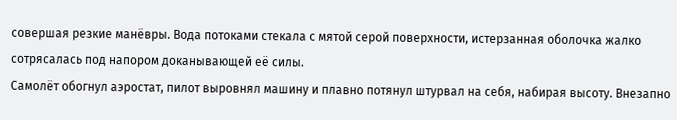совершая резкие манёвры. Вода потоками стекала с мятой серой поверхности, истерзанная оболочка жалко сотрясалась под напором доканывающей её силы.
Самолёт обогнул аэростат, пилот выровнял машину и плавно потянул штурвал на себя, набирая высоту. Внезапно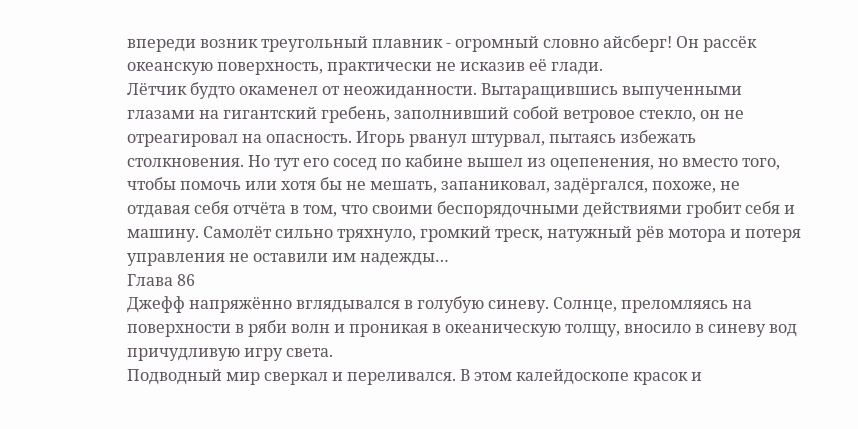впереди возник треугольный плавник - огромный словно айсберг! Он рассёк океанскую поверхность, практически не исказив её глади.
Лётчик будто окаменел от неожиданности. Вытаращившись выпученными глазами на гигантский гребень, заполнивший собой ветровое стекло, он не отреагировал на опасность. Игорь рванул штурвал, пытаясь избежать столкновения. Но тут его сосед по кабине вышел из оцепенения, но вместо того, чтобы помочь или хотя бы не мешать, запаниковал, задёргался, похоже, не отдавая себя отчёта в том, что своими беспорядочными действиями гробит себя и машину. Самолёт сильно тряхнуло, громкий треск, натужный рёв мотора и потеря управления не оставили им надежды…
Глава 86
Джефф напряжённо вглядывался в голубую синеву. Солнце, преломляясь на поверхности в ряби волн и проникая в океаническую толщу, вносило в синеву вод причудливую игру света.
Подводный мир сверкал и переливался. В этом калейдоскопе красок и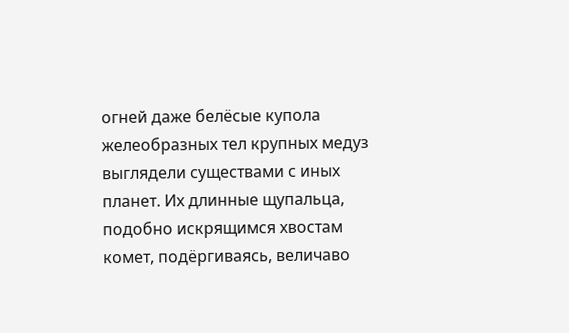огней даже белёсые купола желеобразных тел крупных медуз выглядели существами с иных планет. Их длинные щупальца, подобно искрящимся хвостам комет, подёргиваясь, величаво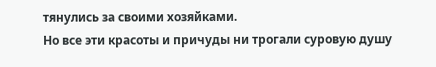тянулись за своими хозяйками.
Но все эти красоты и причуды ни трогали суровую душу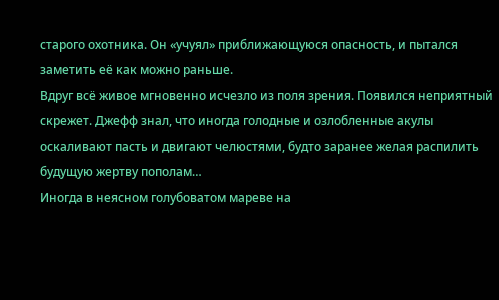старого охотника. Он «учуял» приближающуюся опасность, и пытался заметить её как можно раньше.
Вдруг всё живое мгновенно исчезло из поля зрения. Появился неприятный скрежет. Джефф знал, что иногда голодные и озлобленные акулы оскаливают пасть и двигают челюстями, будто заранее желая распилить будущую жертву пополам…
Иногда в неясном голубоватом мареве на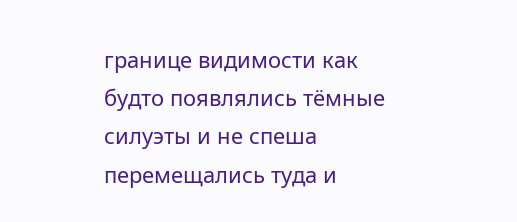границе видимости как будто появлялись тёмные силуэты и не спеша перемещались туда и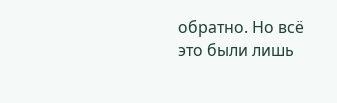обратно. Но всё это были лишь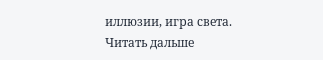иллюзии, игра света.
Читать дальше